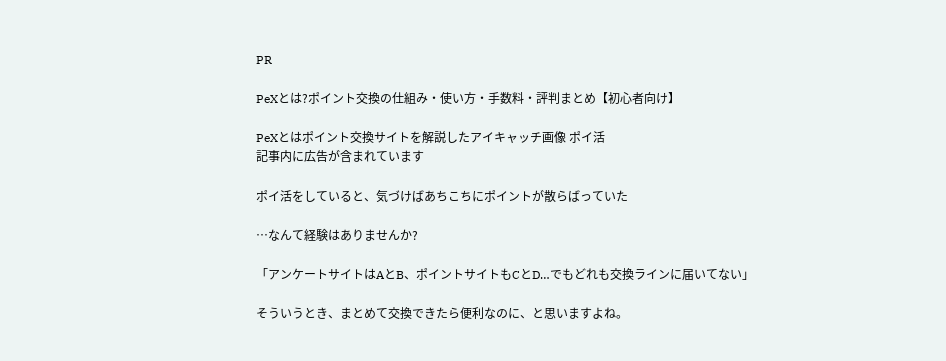PR

PeXとは?ポイント交換の仕組み・使い方・手数料・評判まとめ【初心者向け】

PeXとはポイント交換サイトを解説したアイキャッチ画像 ポイ活
記事内に広告が含まれています

ポイ活をしていると、気づけばあちこちにポイントが散らばっていた

…なんて経験はありませんか?

「アンケートサイトはAとB、ポイントサイトもCとD…でもどれも交換ラインに届いてない」

そういうとき、まとめて交換できたら便利なのに、と思いますよね。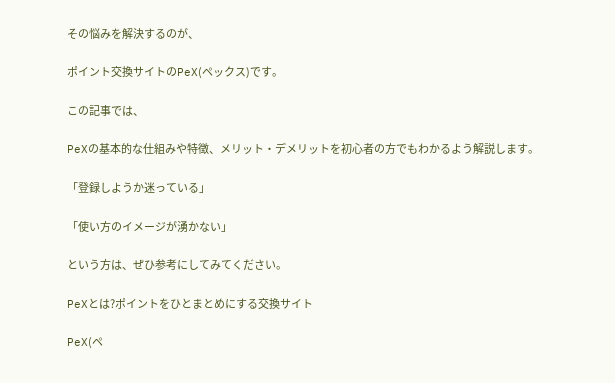その悩みを解決するのが、

ポイント交換サイトのPeX(ペックス)です。

この記事では、

PeXの基本的な仕組みや特徴、メリット・デメリットを初心者の方でもわかるよう解説します。

「登録しようか迷っている」

「使い方のイメージが湧かない」

という方は、ぜひ参考にしてみてください。

PeXとは?ポイントをひとまとめにする交換サイト

PeX(ペ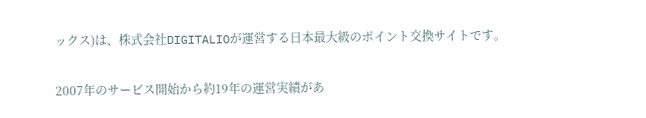ックス)は、株式会社DIGITALIOが運営する日本最大級のポイント交換サイトです。

2007年のサービス開始から約19年の運営実績があ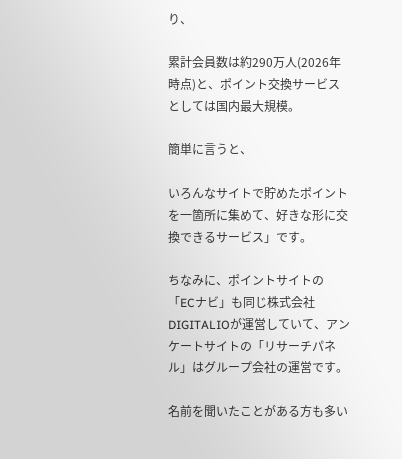り、

累計会員数は約290万人(2026年時点)と、ポイント交換サービスとしては国内最大規模。

簡単に言うと、

いろんなサイトで貯めたポイントを一箇所に集めて、好きな形に交換できるサービス」です。

ちなみに、ポイントサイトの「ECナビ」も同じ株式会社DIGITALIOが運営していて、アンケートサイトの「リサーチパネル」はグループ会社の運営です。

名前を聞いたことがある方も多い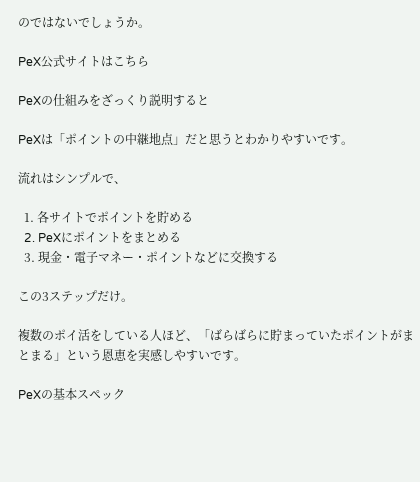のではないでしょうか。

PeX公式サイトはこちら

PeXの仕組みをざっくり説明すると

PeXは「ポイントの中継地点」だと思うとわかりやすいです。

流れはシンプルで、

  1. 各サイトでポイントを貯める
  2. PeXにポイントをまとめる
  3. 現金・電子マネー・ポイントなどに交換する

この3ステップだけ。

複数のポイ活をしている人ほど、「ばらばらに貯まっていたポイントがまとまる」という恩恵を実感しやすいです。

PeXの基本スペック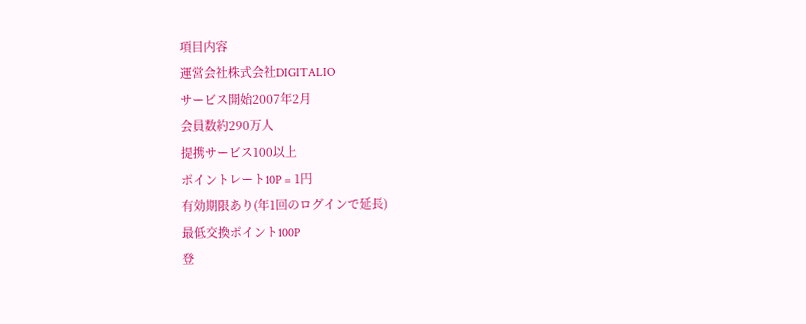項目内容
運営会社株式会社DIGITALIO
サービス開始2007年2月
会員数約290万人
提携サービス100以上
ポイントレート10P = 1円
有効期限あり(年1回のログインで延長)
最低交換ポイント100P
登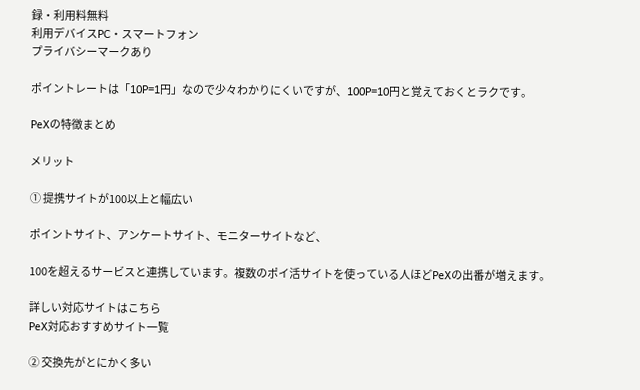録・利用料無料
利用デバイスPC・スマートフォン
プライバシーマークあり

ポイントレートは「10P=1円」なので少々わかりにくいですが、100P=10円と覚えておくとラクです。

PeXの特徴まとめ

メリット

① 提携サイトが100以上と幅広い

ポイントサイト、アンケートサイト、モニターサイトなど、

100を超えるサービスと連携しています。複数のポイ活サイトを使っている人ほどPeXの出番が増えます。

詳しい対応サイトはこちら
PeX対応おすすめサイト一覧

② 交換先がとにかく多い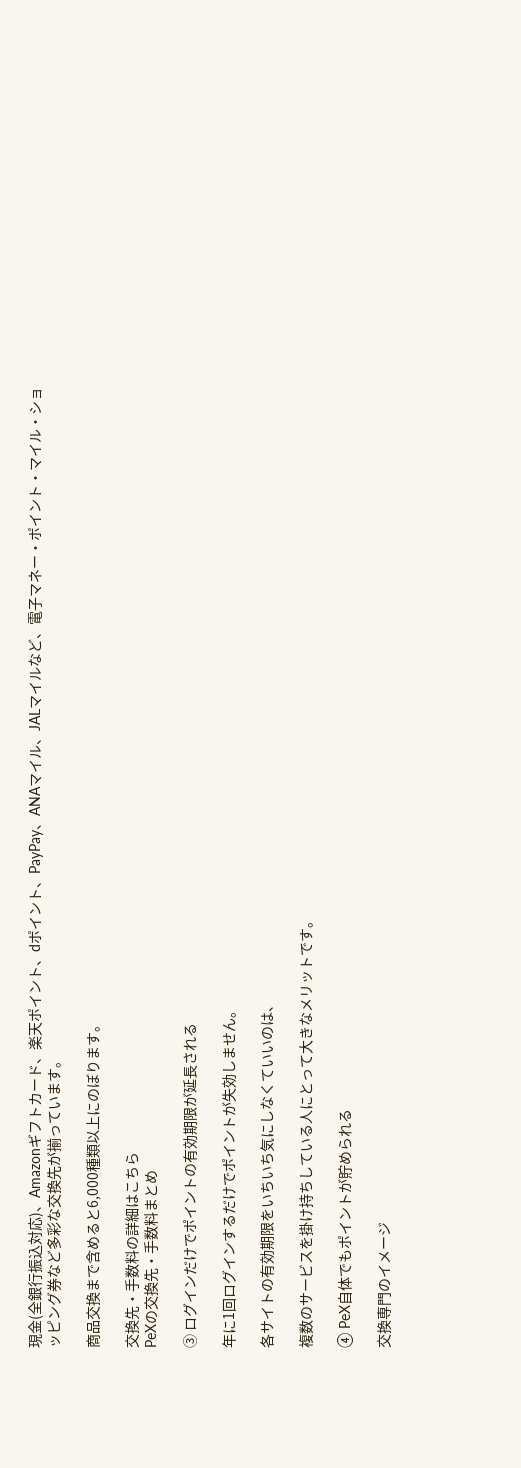現金(全銀行振込対応)、Amazonギフトカード、楽天ポイント、dポイント、PayPay、ANAマイル、JALマイルなど、電子マネー・ポイント・マイル・ショッピング券など多彩な交換先が揃っています。

商品交換まで含めると6,000種類以上にのぼります。

交換先・手数料の詳細はこちら
PeXの交換先・手数料まとめ

③ ログインだけでポイントの有効期限が延長される

年に1回ログインするだけでポイントが失効しません。

各サイトの有効期限をいちいち気にしなくていいのは、

複数のサービスを掛け持ちしている人にとって大きなメリットです。

④ PeX自体でもポイントが貯められる

交換専門のイメージ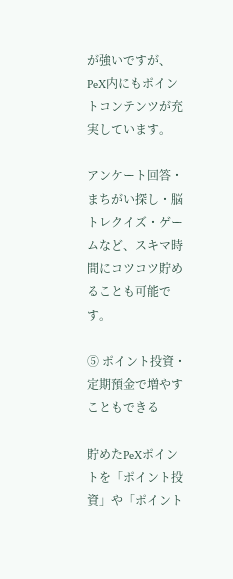が強いですが、PeX内にもポイントコンテンツが充実しています。

アンケート回答・まちがい探し・脳トレクイズ・ゲームなど、スキマ時間にコツコツ貯めることも可能です。

⑤ ポイント投資・定期預金で増やすこともできる

貯めたPeXポイントを「ポイント投資」や「ポイント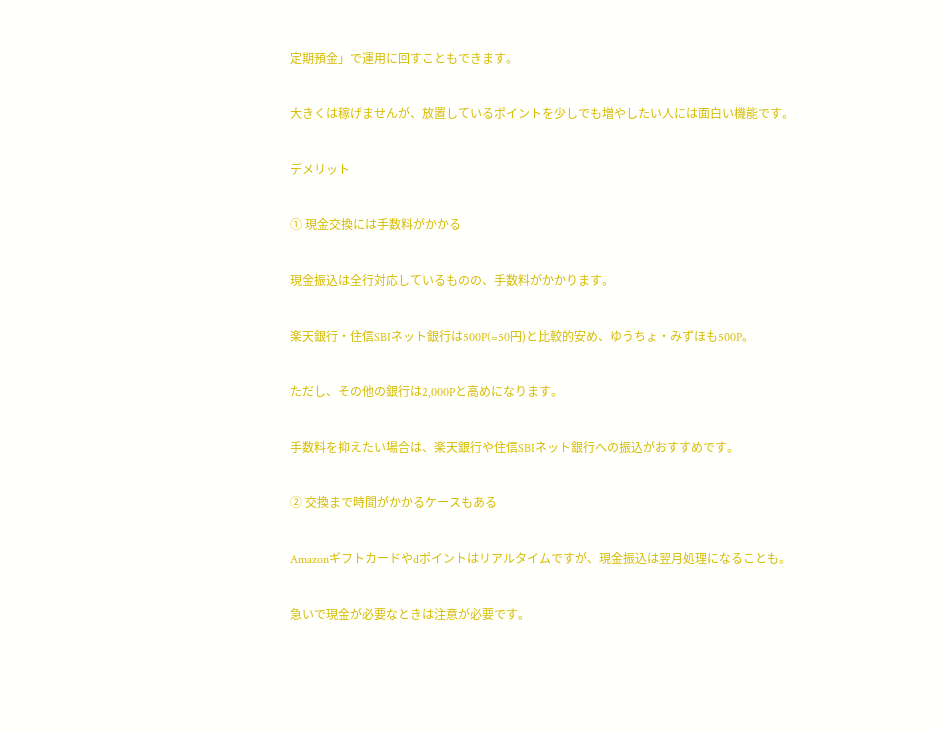定期預金」で運用に回すこともできます。

大きくは稼げませんが、放置しているポイントを少しでも増やしたい人には面白い機能です。

デメリット

① 現金交換には手数料がかかる

現金振込は全行対応しているものの、手数料がかかります。

楽天銀行・住信SBIネット銀行は500P(=50円)と比較的安め、ゆうちょ・みずほも500P。

ただし、その他の銀行は2,000Pと高めになります。

手数料を抑えたい場合は、楽天銀行や住信SBIネット銀行への振込がおすすめです。

② 交換まで時間がかかるケースもある

Amazonギフトカードやdポイントはリアルタイムですが、現金振込は翌月処理になることも。

急いで現金が必要なときは注意が必要です。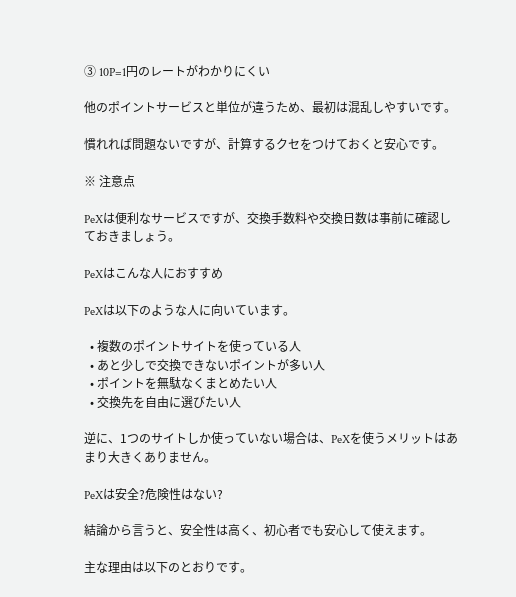③ 10P=1円のレートがわかりにくい

他のポイントサービスと単位が違うため、最初は混乱しやすいです。

慣れれば問題ないですが、計算するクセをつけておくと安心です。

※ 注意点

PeXは便利なサービスですが、交換手数料や交換日数は事前に確認しておきましょう。

PeXはこんな人におすすめ

PeXは以下のような人に向いています。

  • 複数のポイントサイトを使っている人
  • あと少しで交換できないポイントが多い人
  • ポイントを無駄なくまとめたい人
  • 交換先を自由に選びたい人

逆に、1つのサイトしか使っていない場合は、PeXを使うメリットはあまり大きくありません。

PeXは安全?危険性はない?

結論から言うと、安全性は高く、初心者でも安心して使えます。

主な理由は以下のとおりです。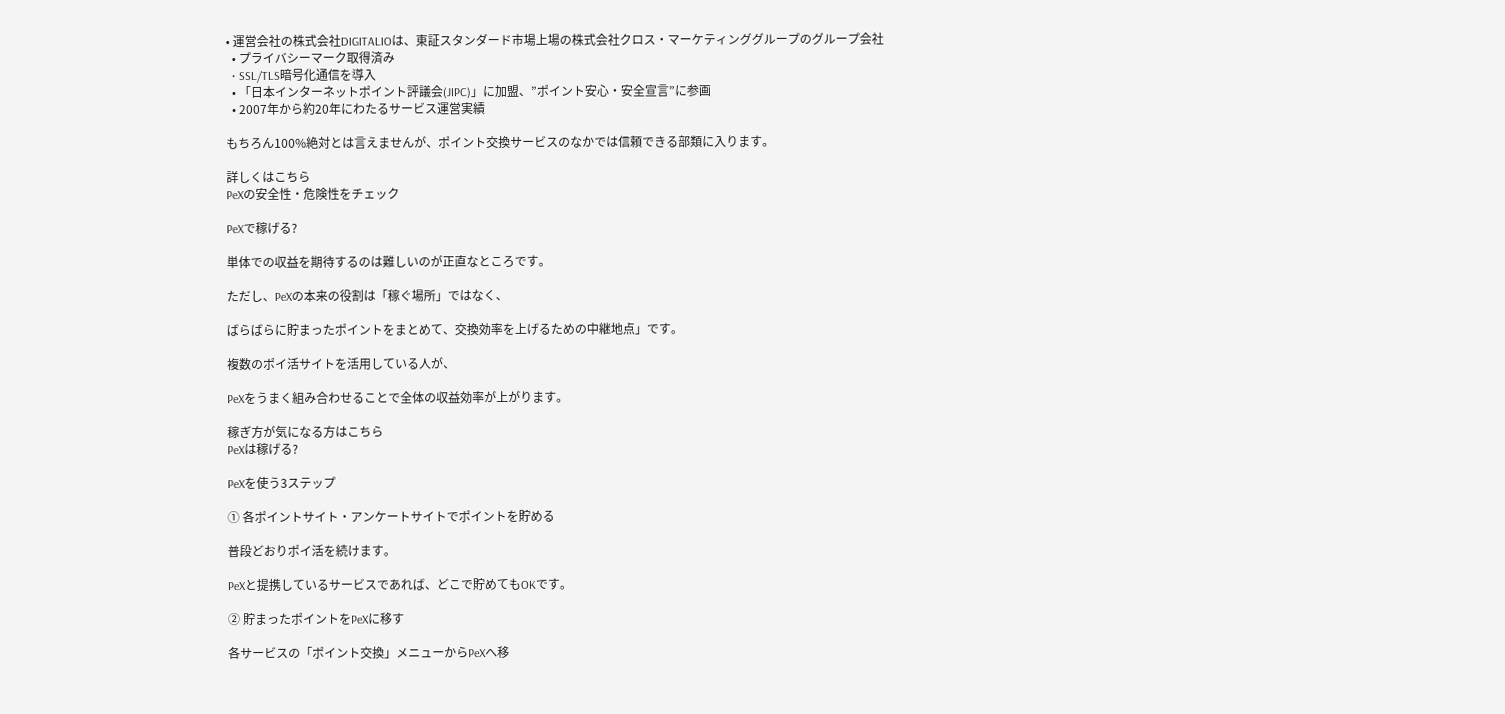• 運営会社の株式会社DIGITALIOは、東証スタンダード市場上場の株式会社クロス・マーケティンググループのグループ会社
  • プライバシーマーク取得済み
  • SSL/TLS暗号化通信を導入
  • 「日本インターネットポイント評議会(JIPC)」に加盟、”ポイント安心・安全宣言”に参画
  • 2007年から約20年にわたるサービス運営実績

もちろん100%絶対とは言えませんが、ポイント交換サービスのなかでは信頼できる部類に入ります。

詳しくはこちら
PeXの安全性・危険性をチェック

PeXで稼げる?

単体での収益を期待するのは難しいのが正直なところです。

ただし、PeXの本来の役割は「稼ぐ場所」ではなく、

ばらばらに貯まったポイントをまとめて、交換効率を上げるための中継地点」です。

複数のポイ活サイトを活用している人が、

PeXをうまく組み合わせることで全体の収益効率が上がります。

稼ぎ方が気になる方はこちら
PeXは稼げる?

PeXを使う3ステップ

① 各ポイントサイト・アンケートサイトでポイントを貯める

普段どおりポイ活を続けます。

PeXと提携しているサービスであれば、どこで貯めてもOKです。

② 貯まったポイントをPeXに移す

各サービスの「ポイント交換」メニューからPeXへ移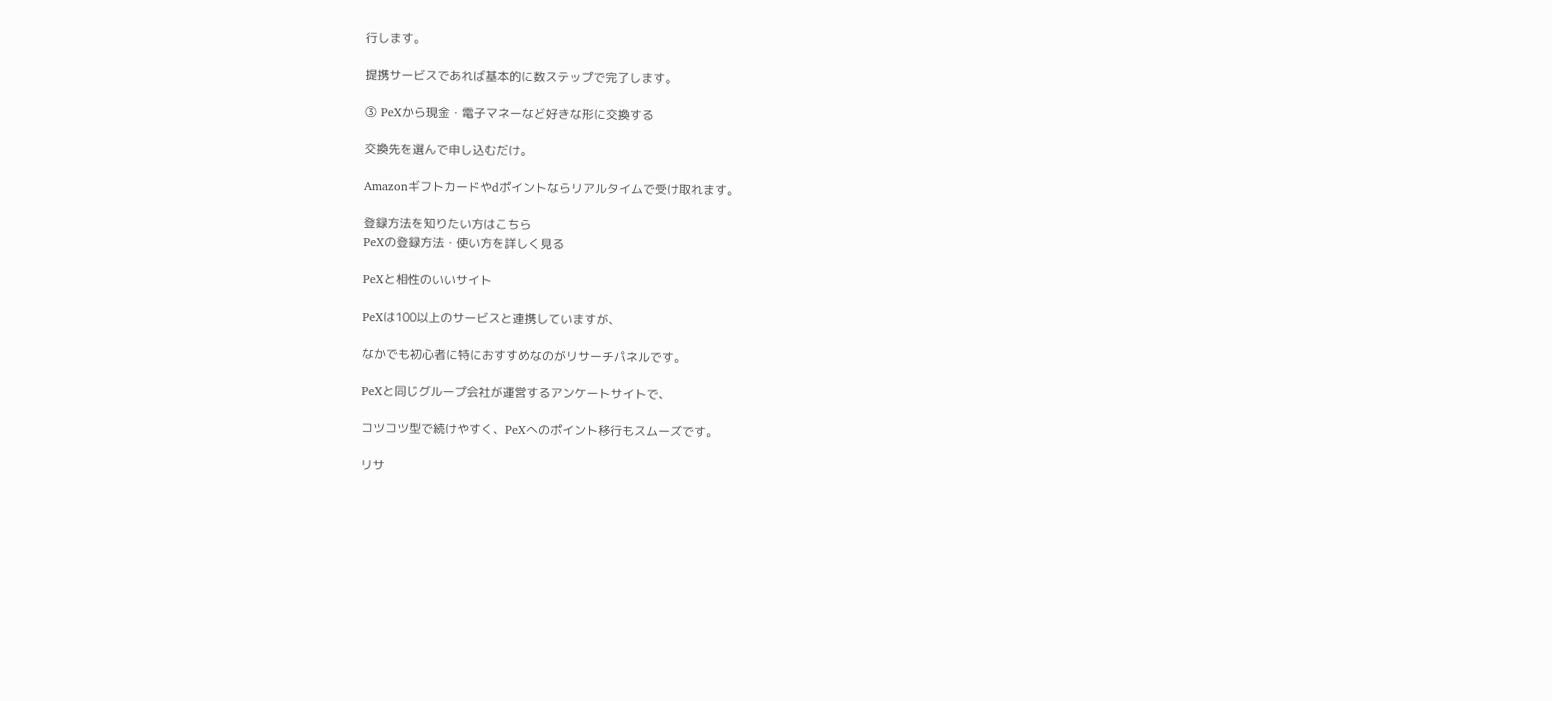行します。

提携サービスであれば基本的に数ステップで完了します。

③ PeXから現金・電子マネーなど好きな形に交換する

交換先を選んで申し込むだけ。

Amazonギフトカードやdポイントならリアルタイムで受け取れます。

登録方法を知りたい方はこちら
PeXの登録方法・使い方を詳しく見る

PeXと相性のいいサイト

PeXは100以上のサービスと連携していますが、

なかでも初心者に特におすすめなのがリサーチパネルです。

PeXと同じグループ会社が運営するアンケートサイトで、

コツコツ型で続けやすく、PeXへのポイント移行もスムーズです。

リサ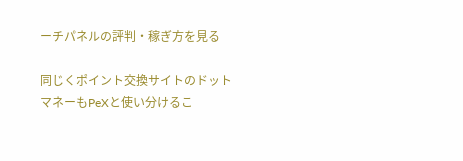ーチパネルの評判・稼ぎ方を見る

同じくポイント交換サイトのドットマネーもPeXと使い分けるこ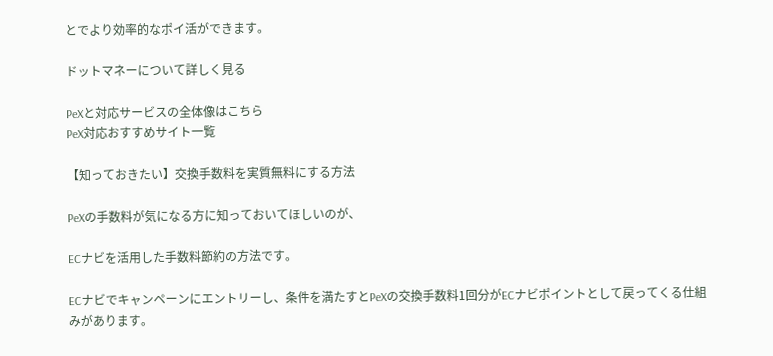とでより効率的なポイ活ができます。

ドットマネーについて詳しく見る

PeXと対応サービスの全体像はこちら
PeX対応おすすめサイト一覧

【知っておきたい】交換手数料を実質無料にする方法

PeXの手数料が気になる方に知っておいてほしいのが、

ECナビを活用した手数料節約の方法です。

ECナビでキャンペーンにエントリーし、条件を満たすとPeXの交換手数料1回分がECナビポイントとして戻ってくる仕組みがあります。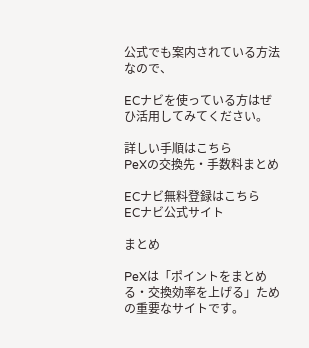公式でも案内されている方法なので、

ECナビを使っている方はぜひ活用してみてください。

詳しい手順はこちら
PeXの交換先・手数料まとめ

ECナビ無料登録はこちら
ECナビ公式サイト

まとめ

PeXは「ポイントをまとめる・交換効率を上げる」ための重要なサイトです。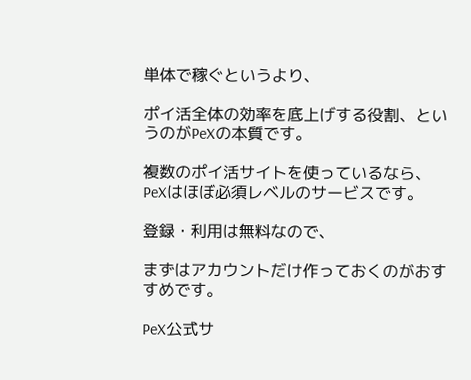単体で稼ぐというより、

ポイ活全体の効率を底上げする役割、というのがPeXの本質です。

複数のポイ活サイトを使っているなら、PeXはほぼ必須レベルのサービスです。

登録・利用は無料なので、

まずはアカウントだけ作っておくのがおすすめです。

PeX公式サ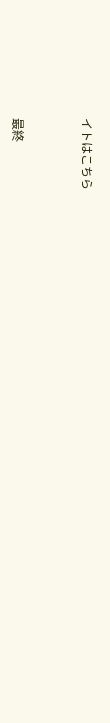イトはこちら


最終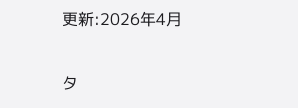更新:2026年4月

タ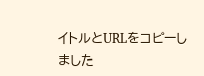イトルとURLをコピーしました